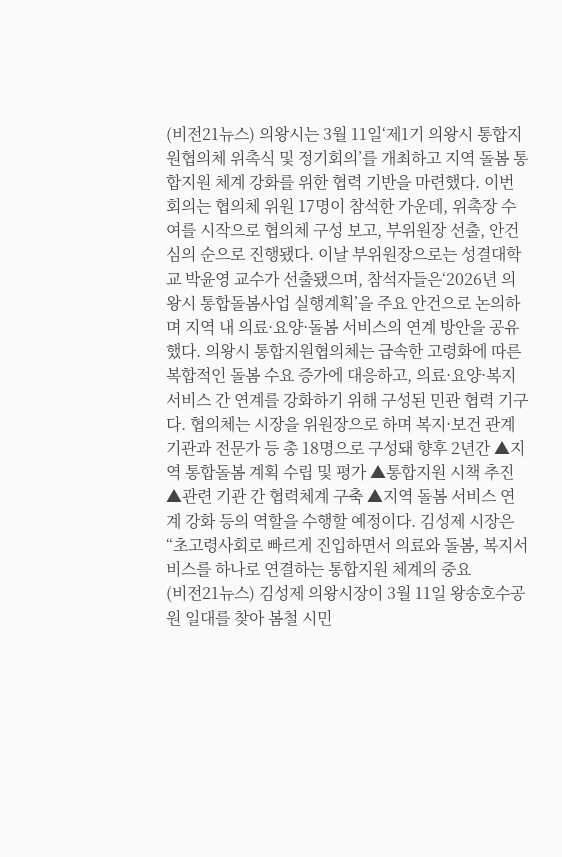(비전21뉴스) 의왕시는 3월 11일‘제1기 의왕시 통합지원협의체 위촉식 및 정기회의’를 개최하고 지역 돌봄 통합지원 체계 강화를 위한 협력 기반을 마련했다. 이번 회의는 협의체 위원 17명이 참석한 가운데, 위촉장 수여를 시작으로 협의체 구성 보고, 부위원장 선출, 안건 심의 순으로 진행됐다. 이날 부위원장으로는 성결대학교 박윤영 교수가 선출됐으며, 참석자들은‘2026년 의왕시 통합돌봄사업 실행계획’을 주요 안건으로 논의하며 지역 내 의료·요양·돌봄 서비스의 연계 방안을 공유했다. 의왕시 통합지원협의체는 급속한 고령화에 따른 복합적인 돌봄 수요 증가에 대응하고, 의료·요양·복지 서비스 간 연계를 강화하기 위해 구성된 민관 협력 기구다. 협의체는 시장을 위원장으로 하며 복지·보건 관계기관과 전문가 등 총 18명으로 구성돼 향후 2년간 ▲지역 통합돌봄 계획 수립 및 평가 ▲통합지원 시책 추진 ▲관련 기관 간 협력체계 구축 ▲지역 돌봄 서비스 연계 강화 등의 역할을 수행할 예정이다. 김성제 시장은“초고령사회로 빠르게 진입하면서 의료와 돌봄, 복지서비스를 하나로 연결하는 통합지원 체계의 중요
(비전21뉴스) 김성제 의왕시장이 3월 11일 왕송호수공원 일대를 찾아 봄철 시민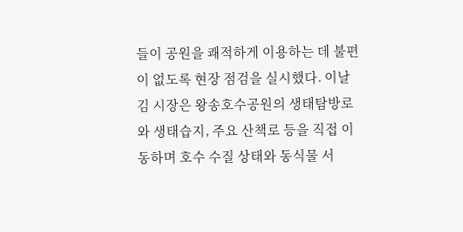들이 공원을 쾌적하게 이용하는 데 불편이 없도록 현장 점검을 실시했다. 이날 김 시장은 왕송호수공원의 생태탐방로와 생태습지, 주요 산책로 등을 직접 이동하며 호수 수질 상태와 동식물 서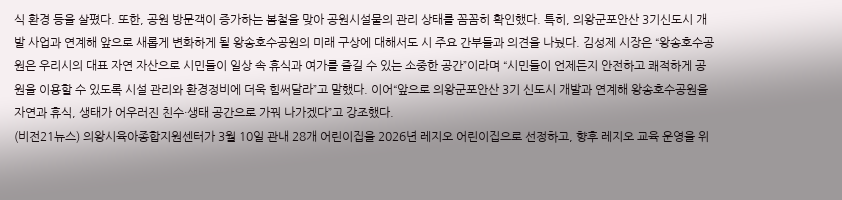식 환경 등을 살폈다. 또한, 공원 방문객이 증가하는 봄철을 맞아 공원시설물의 관리 상태를 꼼꼼히 확인했다. 특히, 의왕군포안산 3기신도시 개발 사업과 연계해 앞으로 새롭게 변화하게 될 왕송호수공원의 미래 구상에 대해서도 시 주요 간부들과 의견을 나눴다. 김성제 시장은 “왕송호수공원은 우리시의 대표 자연 자산으로 시민들이 일상 속 휴식과 여가를 즐길 수 있는 소중한 공간”이라며 “시민들이 언제든지 안전하고 쾌적하게 공원을 이용할 수 있도록 시설 관리와 환경정비에 더욱 힘써달라”고 말했다. 이어“앞으로 의왕군포안산 3기 신도시 개발과 연계해 왕송호수공원을 자연과 휴식, 생태가 어우러진 친수·생태 공간으로 가꿔 나가겠다”고 강조했다.
(비전21뉴스) 의왕시육아종합지원센터가 3월 10일 관내 28개 어린이집을 2026년 레지오 어린이집으로 선정하고, 향후 레지오 교육 운영을 위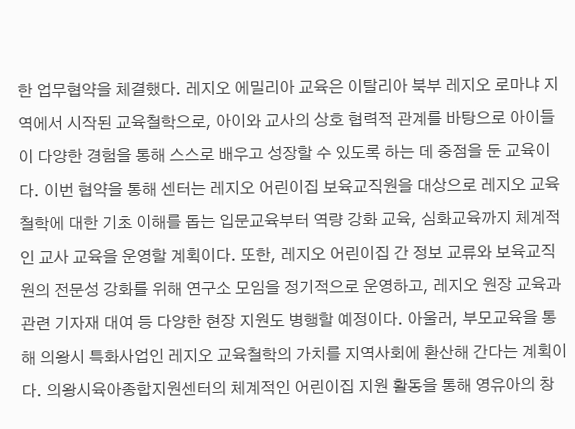한 업무협약을 체결했다. 레지오 에밀리아 교육은 이탈리아 북부 레지오 로마냐 지역에서 시작된 교육철학으로, 아이와 교사의 상호 협력적 관계를 바탕으로 아이들이 다양한 경험을 통해 스스로 배우고 성장할 수 있도록 하는 데 중점을 둔 교육이다. 이번 협약을 통해 센터는 레지오 어린이집 보육교직원을 대상으로 레지오 교육 철학에 대한 기초 이해를 돕는 입문교육부터 역량 강화 교육, 심화교육까지 체계적인 교사 교육을 운영할 계획이다. 또한, 레지오 어린이집 간 정보 교류와 보육교직원의 전문성 강화를 위해 연구소 모임을 정기적으로 운영하고, 레지오 원장 교육과 관련 기자재 대여 등 다양한 현장 지원도 병행할 예정이다. 아울러, 부모교육을 통해 의왕시 특화사업인 레지오 교육철학의 가치를 지역사회에 환산해 간다는 계획이다. 의왕시육아종합지원센터의 체계적인 어린이집 지원 활동을 통해 영유아의 창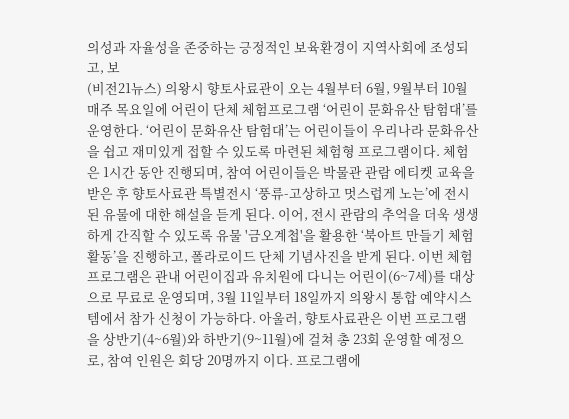의성과 자율성을 존중하는 긍정적인 보육환경이 지역사회에 조성되고, 보
(비전21뉴스) 의왕시 향토사료관이 오는 4월부터 6월, 9월부터 10월 매주 목요일에 어린이 단체 체험프로그램 ‘어린이 문화유산 탐험대’를 운영한다. ‘어린이 문화유산 탐험대’는 어린이들이 우리나라 문화유산을 쉽고 재미있게 접할 수 있도록 마련된 체험형 프로그램이다. 체험은 1시간 동안 진행되며, 참여 어린이들은 박물관 관람 에티켓 교육을 받은 후 향토사료관 특별전시 ‘풍류-고상하고 멋스럽게 노는’에 전시된 유물에 대한 해설을 듣게 된다. 이어, 전시 관람의 추억을 더욱 생생하게 간직할 수 있도록 유물 '금오계첩'을 활용한 ‘북아트 만들기 체험 활동’을 진행하고, 폴라로이드 단체 기념사진을 받게 된다. 이번 체험 프로그램은 관내 어린이집과 유치원에 다니는 어린이(6~7세)를 대상으로 무료로 운영되며, 3월 11일부터 18일까지 의왕시 통합 예약시스템에서 참가 신청이 가능하다. 아울러, 향토사료관은 이번 프로그램을 상반기(4~6월)와 하반기(9~11월)에 걸쳐 총 23회 운영할 예정으로, 참여 인원은 회당 20명까지 이다. 프로그램에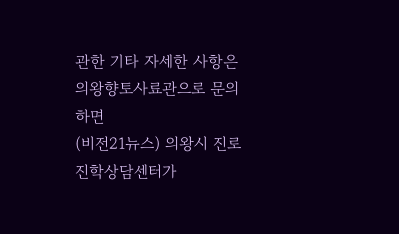관한 기타 자세한 사항은 의왕향토사료관으로 문의하면
(비전21뉴스) 의왕시 진로진학상담센터가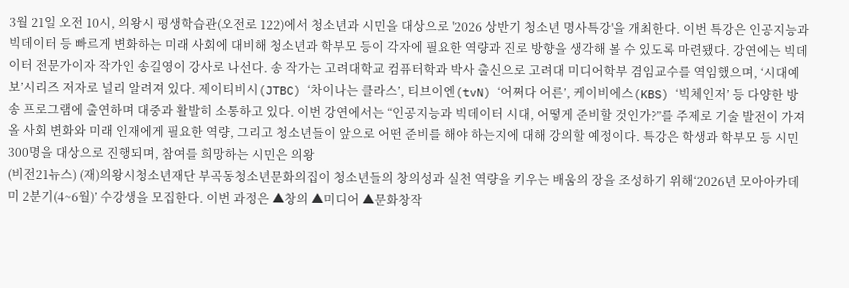3월 21일 오전 10시, 의왕시 평생학습관(오전로 122)에서 청소년과 시민을 대상으로 '2026 상반기 청소년 명사특강'을 개최한다. 이번 특강은 인공지능과 빅데이터 등 빠르게 변화하는 미래 사회에 대비해 청소년과 학부모 등이 각자에 필요한 역량과 진로 방향을 생각해 볼 수 있도록 마련됐다. 강연에는 빅데이터 전문가이자 작가인 송길영이 강사로 나선다. 송 작가는 고려대학교 컴퓨터학과 박사 출신으로 고려대 미디어학부 겸임교수를 역임했으며, ‘시대예보’시리즈 저자로 널리 알려져 있다. 제이티비시(JTBC) ‘차이나는 클라스’, 티브이엔(tvN) ‘어쩌다 어른’, 케이비에스(KBS) ‘빅체인저’ 등 다양한 방송 프로그램에 출연하며 대중과 활발히 소통하고 있다. 이번 강연에서는 “인공지능과 빅데이터 시대, 어떻게 준비할 것인가?”를 주제로 기술 발전이 가져올 사회 변화와 미래 인재에게 필요한 역량, 그리고 청소년들이 앞으로 어떤 준비를 해야 하는지에 대해 강의할 예정이다. 특강은 학생과 학부모 등 시민 300명을 대상으로 진행되며, 참여를 희망하는 시민은 의왕
(비전21뉴스) (재)의왕시청소년재단 부곡동청소년문화의집이 청소년들의 창의성과 실천 역량을 키우는 배움의 장을 조성하기 위해‘2026년 모아아카데미 2분기(4~6월)’ 수강생을 모집한다. 이번 과정은 ▲창의 ▲미디어 ▲문화창작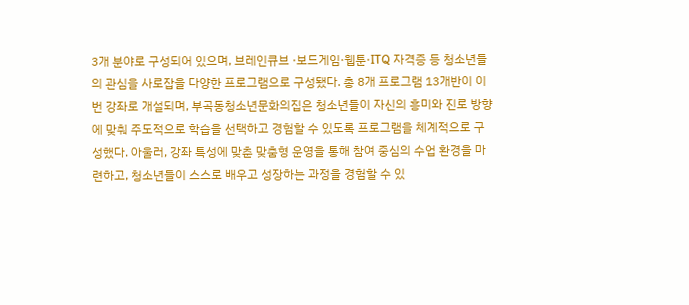3개 분야로 구성되어 있으며, 브레인큐브 ·보드게임·웹툰·ITQ 자격증 등 청소년들의 관심을 사로잡을 다양한 프로그램으로 구성됐다. 총 8개 프로그램 13개반이 이번 강좌로 개설되며, 부곡동청소년문화의집은 청소년들이 자신의 흥미와 진로 방향에 맞춰 주도적으로 학습을 선택하고 경험할 수 있도록 프로그램을 체계적으로 구성했다. 아울러, 강좌 특성에 맞춘 맞춤형 운영을 통해 참여 중심의 수업 환경을 마련하고, 청소년들이 스스로 배우고 성장하는 과정을 경험할 수 있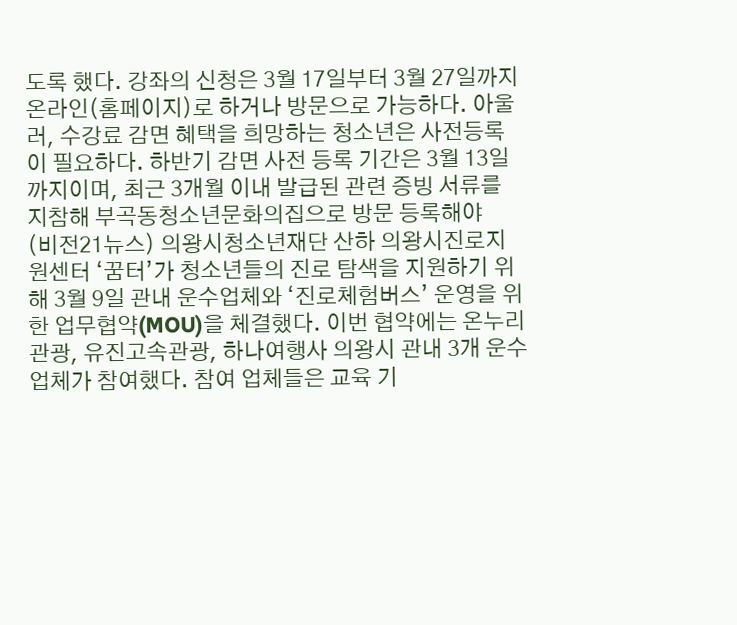도록 했다. 강좌의 신청은 3월 17일부터 3월 27일까지 온라인(홈페이지)로 하거나 방문으로 가능하다. 아울러, 수강료 감면 혜택을 희망하는 청소년은 사전등록이 필요하다. 하반기 감면 사전 등록 기간은 3월 13일까지이며, 최근 3개월 이내 발급된 관련 증빙 서류를 지참해 부곡동청소년문화의집으로 방문 등록해야
(비전21뉴스) 의왕시청소년재단 산하 의왕시진로지원센터 ‘꿈터’가 청소년들의 진로 탐색을 지원하기 위해 3월 9일 관내 운수업체와 ‘진로체험버스’ 운영을 위한 업무협약(MOU)을 체결했다. 이번 협약에는 온누리관광, 유진고속관광, 하나여행사 의왕시 관내 3개 운수업체가 참여했다. 참여 업체들은 교육 기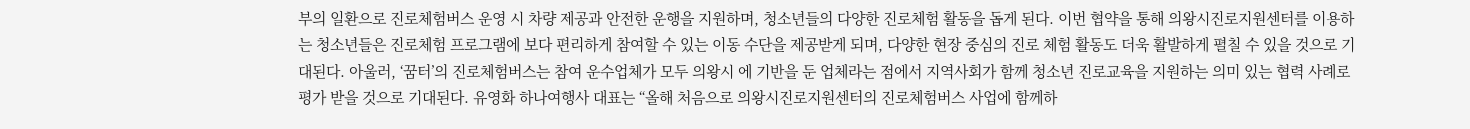부의 일환으로 진로체험버스 운영 시 차량 제공과 안전한 운행을 지원하며, 청소년들의 다양한 진로체험 활동을 돕게 된다. 이번 협약을 통해 의왕시진로지원센터를 이용하는 청소년들은 진로체험 프로그램에 보다 편리하게 참여할 수 있는 이동 수단을 제공받게 되며, 다양한 현장 중심의 진로 체험 활동도 더욱 활발하게 펼칠 수 있을 것으로 기대된다. 아울러, ‘꿈터’의 진로체험버스는 참여 운수업체가 모두 의왕시 에 기반을 둔 업체라는 점에서 지역사회가 함께 청소년 진로교육을 지원하는 의미 있는 협력 사례로 평가 받을 것으로 기대된다. 유영화 하나여행사 대표는 “올해 처음으로 의왕시진로지원센터의 진로체험버스 사업에 함께하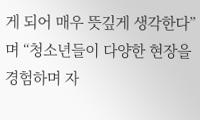게 되어 매우 뜻깊게 생각한다”며 “청소년들이 다양한 현장을 경험하며 자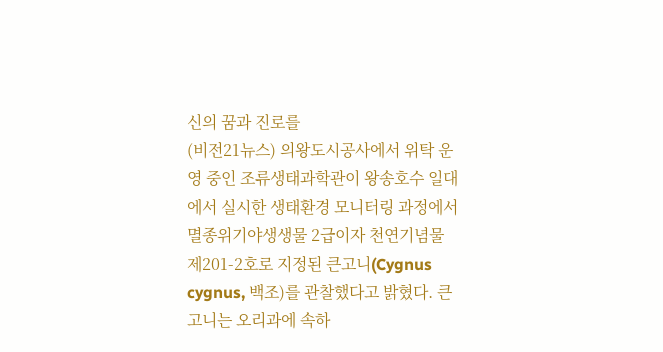신의 꿈과 진로를
(비전21뉴스) 의왕도시공사에서 위탁 운영 중인 조류생태과학관이 왕송호수 일대에서 실시한 생태환경 모니터링 과정에서 멸종위기야생생물 2급이자 천연기념물 제201-2호로 지정된 큰고니(Cygnus cygnus, 백조)를 관찰했다고 밝혔다. 큰고니는 오리과에 속하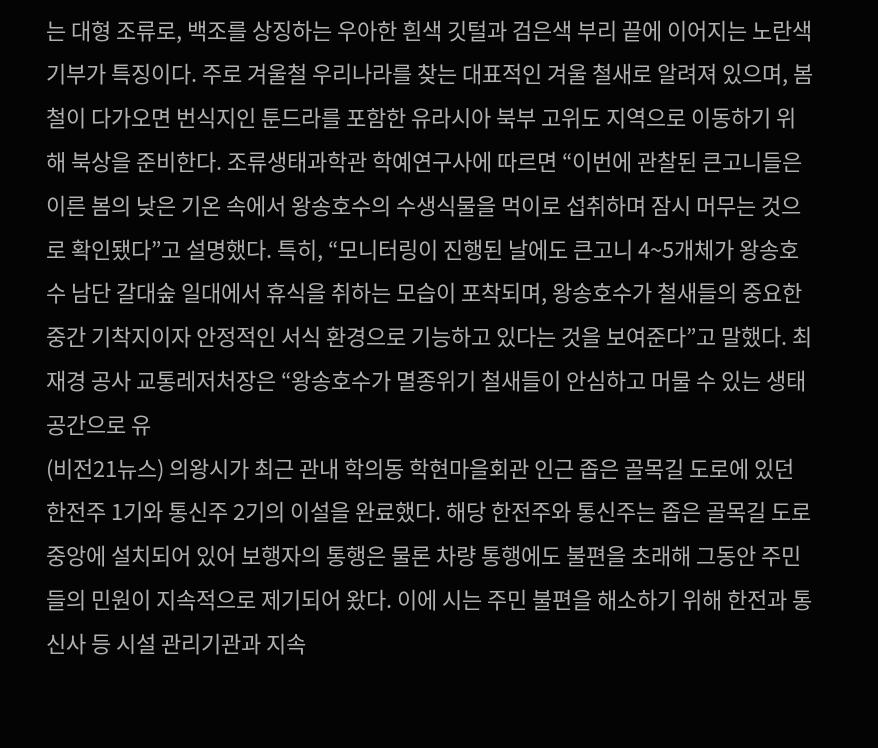는 대형 조류로, 백조를 상징하는 우아한 흰색 깃털과 검은색 부리 끝에 이어지는 노란색 기부가 특징이다. 주로 겨울철 우리나라를 찾는 대표적인 겨울 철새로 알려져 있으며, 봄철이 다가오면 번식지인 툰드라를 포함한 유라시아 북부 고위도 지역으로 이동하기 위해 북상을 준비한다. 조류생태과학관 학예연구사에 따르면 “이번에 관찰된 큰고니들은 이른 봄의 낮은 기온 속에서 왕송호수의 수생식물을 먹이로 섭취하며 잠시 머무는 것으로 확인됐다”고 설명했다. 특히, “모니터링이 진행된 날에도 큰고니 4~5개체가 왕송호수 남단 갈대숲 일대에서 휴식을 취하는 모습이 포착되며, 왕송호수가 철새들의 중요한 중간 기착지이자 안정적인 서식 환경으로 기능하고 있다는 것을 보여준다”고 말했다. 최재경 공사 교통레저처장은 “왕송호수가 멸종위기 철새들이 안심하고 머물 수 있는 생태공간으로 유
(비전21뉴스) 의왕시가 최근 관내 학의동 학현마을회관 인근 좁은 골목길 도로에 있던 한전주 1기와 통신주 2기의 이설을 완료했다. 해당 한전주와 통신주는 좁은 골목길 도로 중앙에 설치되어 있어 보행자의 통행은 물론 차량 통행에도 불편을 초래해 그동안 주민들의 민원이 지속적으로 제기되어 왔다. 이에 시는 주민 불편을 해소하기 위해 한전과 통신사 등 시설 관리기관과 지속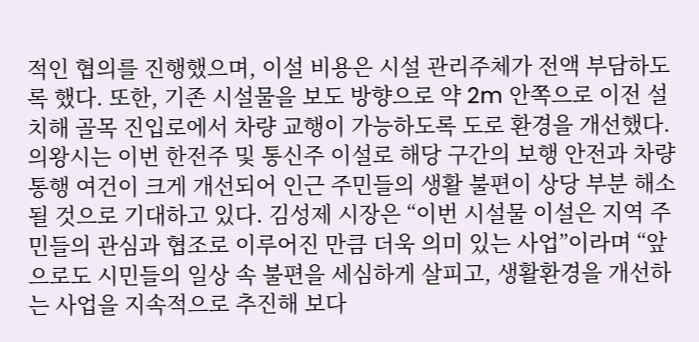적인 협의를 진행했으며, 이설 비용은 시설 관리주체가 전액 부담하도록 했다. 또한, 기존 시설물을 보도 방향으로 약 2m 안쪽으로 이전 설치해 골목 진입로에서 차량 교행이 가능하도록 도로 환경을 개선했다. 의왕시는 이번 한전주 및 통신주 이설로 해당 구간의 보행 안전과 차량 통행 여건이 크게 개선되어 인근 주민들의 생활 불편이 상당 부분 해소될 것으로 기대하고 있다. 김성제 시장은 “이번 시설물 이설은 지역 주민들의 관심과 협조로 이루어진 만큼 더욱 의미 있는 사업”이라며 “앞으로도 시민들의 일상 속 불편을 세심하게 살피고, 생활환경을 개선하는 사업을 지속적으로 추진해 보다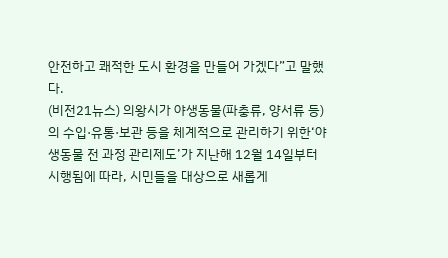안전하고 쾌적한 도시 환경을 만들어 가겠다”고 말했다.
(비전21뉴스) 의왕시가 야생동물(파충류, 양서류 등)의 수입·유통·보관 등을 체계적으로 관리하기 위한‘야생동물 전 과정 관리제도’가 지난해 12월 14일부터 시행됨에 따라, 시민들을 대상으로 새롭게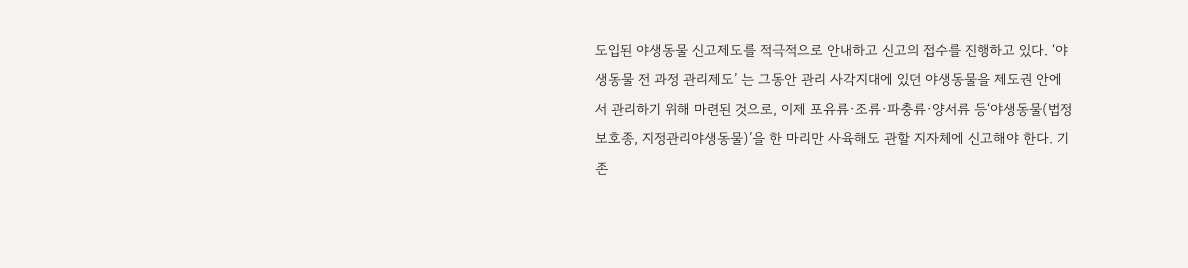도입된 야생동물 신고제도를 적극적으로 안내하고 신고의 접수를 진행하고 있다. ‘야생동물 전 과정 관리제도’ 는 그동안 관리 사각지대에 있던 야생동물을 제도권 안에서 관리하기 위해 마련된 것으로, 이제 포유류·조류·파충류·양서류 등‘야생동물(법정보호종, 지정관리야생동물)’을 한 마리만 사육해도 관할 지자체에 신고해야 한다. 기존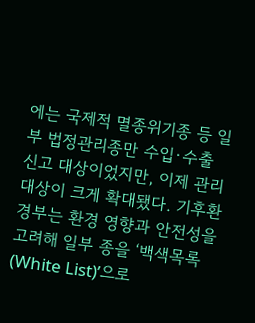에는 국제적 멸종위기종 등 일부 법정관리종만 수입·수출 신고 대상이었지만, 이제 관리 대상이 크게 확대됐다. 기후환경부는 환경 영향과 안전성을 고려해 일부 종을 ‘백색목록(White List)’으로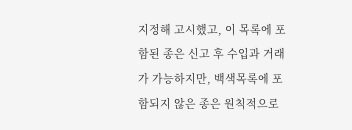지정해 고시했고, 이 목록에 포함된 종은 신고 후 수입과 거래가 가능하지만, 백색목록에 포함되지 않은 종은 원칙적으로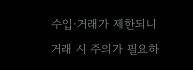수입·거래가 제한되니 거래 시 주의가 필요하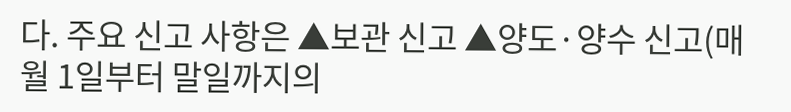다. 주요 신고 사항은 ▲보관 신고 ▲양도·양수 신고(매월 1일부터 말일까지의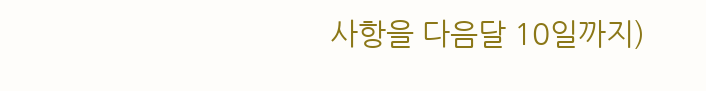사항을 다음달 10일까지)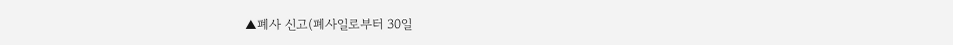▲폐사 신고(폐사일로부터 30일